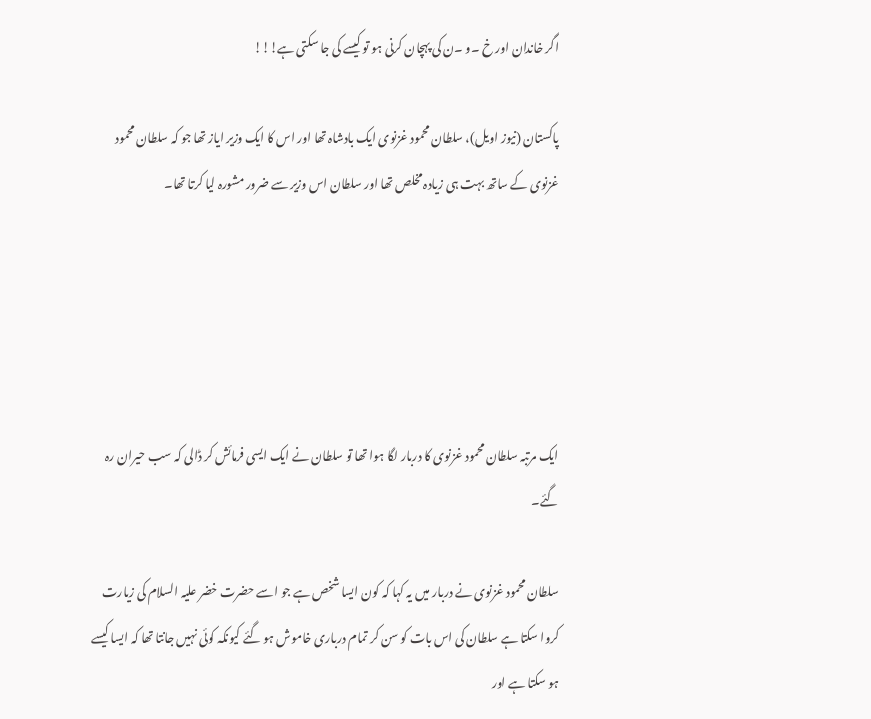اگر خاندان اور خ ۔و ۔ن کی پہچان کرنی ہو تو کیسے کی جا سکتی ہے!!!

پاکستان (نیوز اویل)، سلطان محمود غزنوی ایک بادشاہ تھا اور اس کا ایک وزیر ایاز تھا جو کہ سلطان محمود غزنوی کے ساتھ بہت ہی زیادہ مخلص تھا اور سلطان اس وزیر سے ضرور مشورہ لیا کرتا تھا۔





ایک مرتبہ سلطان محمود غزنوی کا دربار لگا ہوا تھا تو سلطان نے ایک ایسی فرمائش کر ڈالی کہ سب حیران رہ گئے۔

سلطان محمود غزنوی نے دربار میں یہ کہا کہ کون ایسا شخص ہے جو اسے حضرت خضر علیہ السلام کی زیارت کروا سکتا ہے سلطان کی اس بات کو سن کر تمام درباری خاموش ہو گئے کیونکہ کوئی نہیں جانتا تھا کہ ایسا کیسے ہو سکتا ہے اور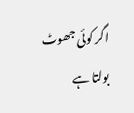اگر کوئی جھوٹ بولتا ہے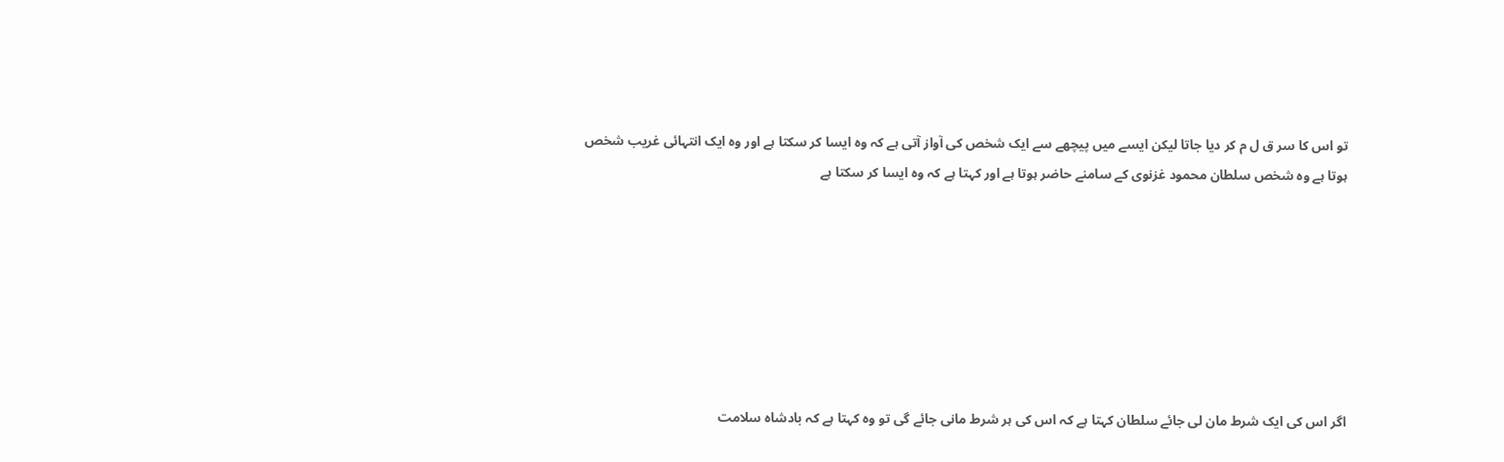تو اس کا سر ق ل م کر دیا جاتا لیکن ایسے میں پیچھے سے ایک شخص کی آواز آتی ہے کہ وہ ایسا کر سکتا ہے اور وہ ایک انتہائی غریب شخص ہوتا ہے وہ شخص سلطان محمود غزنوی کے سامنے حاضر ہوتا ہے اور کہتا ہے کہ وہ ایسا کر سکتا ہے







اگر اس کی ایک شرط مان لی جائے سلطان کہتا ہے کہ اس کی ہر شرط مانی جائے گی تو وہ کہتا ہے کہ بادشاہ سلامت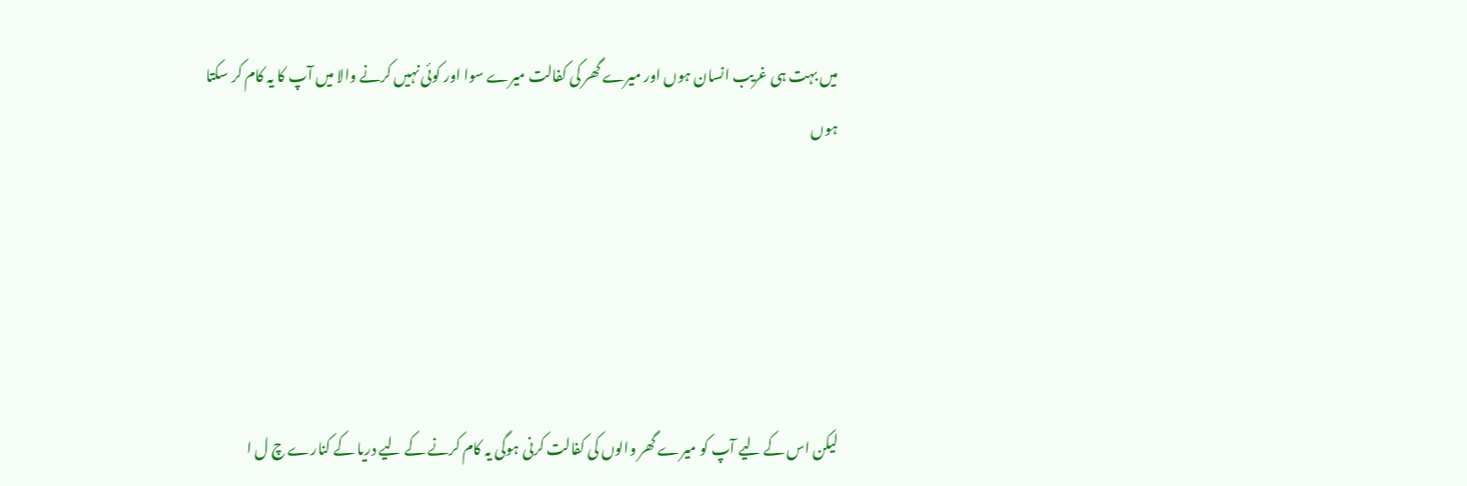میں بہت ہی غریب انسان ہوں اور میرے گھر کی کفالت میرے سوا اور کوئی نہیں کرنے والا میں آپ کا یہ کام کر سکتا ہوں





لیکن اس کے لیے آپ کو میرے گھر والوں کی کفالت کرنی ہوگی یہ کام کرنے کے لیے دریا کے کنارے چ ل ا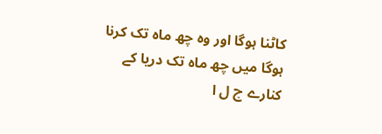کاٹنا ہوگا اور وہ چھ ماہ تک کرنا ہوگا میں چھ ماہ تک دریا کے کنارے چ ل ا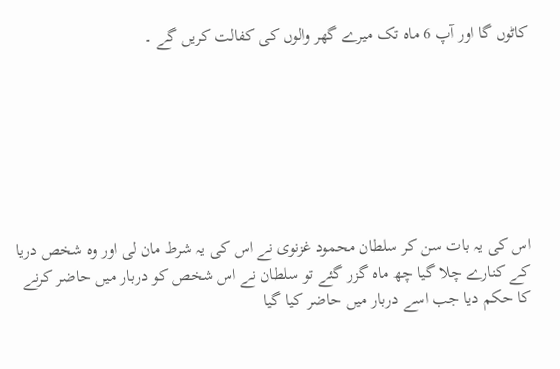کاٹوں گا اور آپ 6 ماہ تک میرے گھر والوں کی کفالت کریں گے ۔







اس کی یہ بات سن کر سلطان محمود غزنوی نے اس کی یہ شرط مان لی اور وہ شخص دریا کے کنارے چلا گیا چھ ماہ گزر گئے تو سلطان نے اس شخص کو دربار میں حاضر کرنے کا حکم دیا جب اسے دربار میں حاضر کیا گیا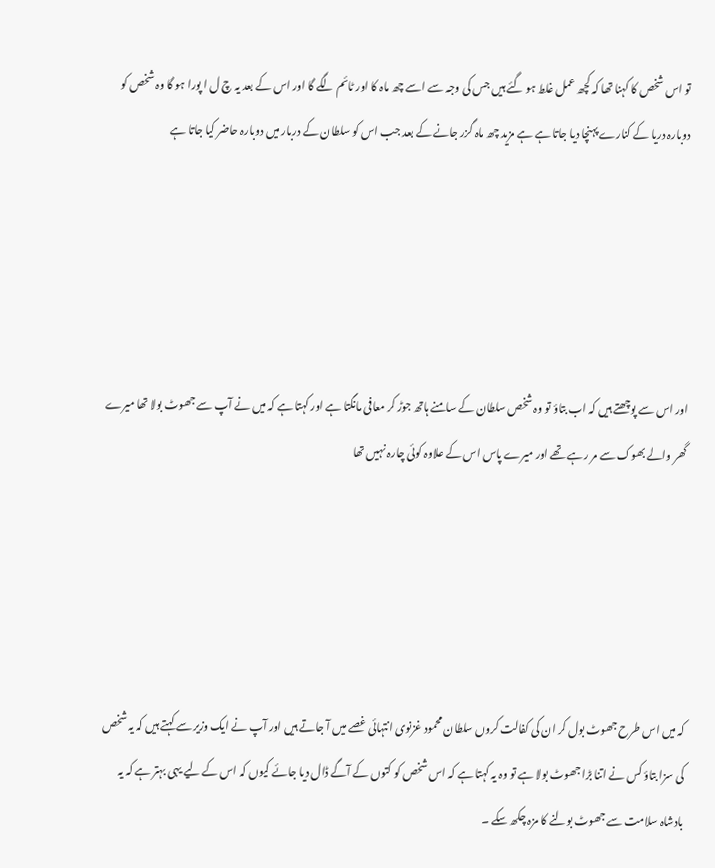تو اس شخص کا کہنا تھا کہ کچھ عمل غلط ہو گئے ہیں جس کی وجہ سے اسے چھ ماہ کا اور ٹائم لگے گا اور اس کے بعد یہ چ ل ا پورا ہو گا وہ شخص کو دوبارہ دریا کے کنارے پہنچا دیا جاتا ہے ہے مزید چھ ماہ گزر جانے کے بعد جب اس کو سلطان کے دربار میں دوبارہ حاضر کیا جاتا ہے





اور اس سے پوچھتے ہیں کہ اب بتاؤ تو وہ شخص سلطان کے سامنے ہاتھ جوڑ کر معافی مانگتا ہے اور کہتا ہے کہ میں نے آپ سے جھوٹ بولا تھا میرے گھر والے بھوک سے مر رہے تھے اور میرے پاس اس کے علاوہ کوئی چارہ نہیں تھا





کہ میں اس طرح جھوٹ بول کر ان کی کفالت کروں سلطان محمود غزنوی انتہائی غصے میں آ جاتے ہیں اور آپ نے ایک وزیر سے کہتے ہیں کہ یہ شخص کی سزا بتاؤ کس نے اتنا بڑا جھوٹ بولا ہے تو وہ یہ کہتا ہے کہ اس شخص کو کتوں کے آگے ڈال دیا جائے کیوں کہ اس کے لیے یہی بہتر ہے کہ یہ بادشاہ سلامت سے جھوٹ بولنے کا مزہ چکھ سکے ۔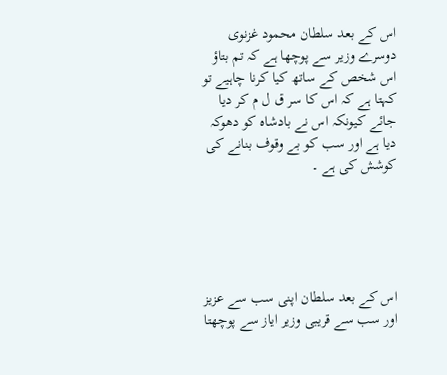اس کے بعد سلطان محمود غزنوی دوسرے وزیر سے پوچھا ہے کہ تم بتاؤ اس شخص کے ساتھ کیا کرنا چاہیے تو کہتا ہے کہ اس کا سر ق ل م کر دیا جائے کیونکہ اس نے بادشاہ کو دھوکہ دیا ہے اور سب کو بے وقوف بنانے کی کوشش کی ہے ۔





اس کے بعد سلطان اپنی سب سے عزیز اور سب سے قریبی وزیر ایاز سے پوچھتا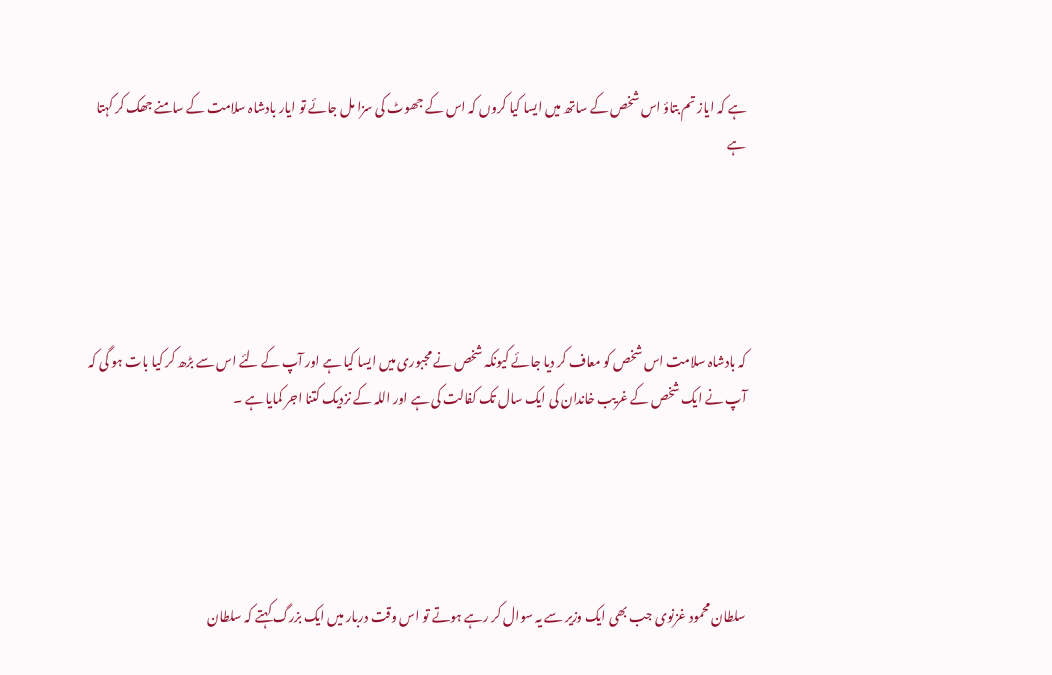ہے کہ ایاز تم بتاؤ اس شخص کے ساتھ میں ایسا کیا کروں کہ اس کے جھوٹ کی سزا مل جائے تو ایار بادشاہ سلامت کے سامنے جھک کر کہتا ہے





کہ بادشاہ سلامت اس شخص کو معاف کر دیا جائے کیونکہ شخص نے مجبوری میں ایسا کیا ہے اور آپ کے لئے اس سے بڑھ کر کیا بات ہو گی کہ آپ نے ایک شخص کے غریب خاندان کی ایک سال تک کفالت کی ہے اور اللہ کے نزدیک کتنا اجر کمایا ہے ۔





سلطان محمود غزنوی جب بھی ایک وزیر سے یہ سوال کر رہے ہوتے تو اس وقت دربار میں ایک بزرگ کہتے کہ سلطان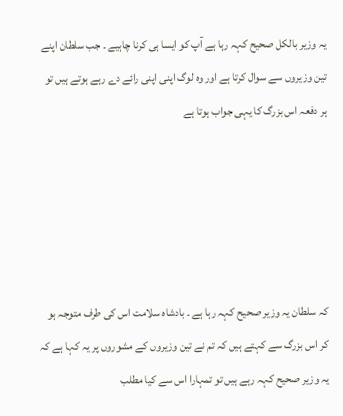یہ وزیر بالکل صحیح کہہ رہا ہے آپ کو ایسا ہی کرنا چاہیے ۔ جب سلطان اپنے تین وزیروں سے سوال کرتا ہے اور وہ لوگ اپنی اپنی رائے دے رہے ہوتے ہیں تو ہر دفعہ اس بزرگ کا یہی جواب ہوتا ہے





کہ سلطان یہ وزیر صحیح کہہ رہا ہے ۔ بادشاہ سلامت اس کی طرف متوجہ ہو کر اس بزرگ سے کہتے ہیں کہ تم نے تین وزیروں کے مشوروں پر یہ کہا ہے کہ یہ وزیر صحیح کہہ رہے ہیں تو تمہارا اس سے کیا مطلب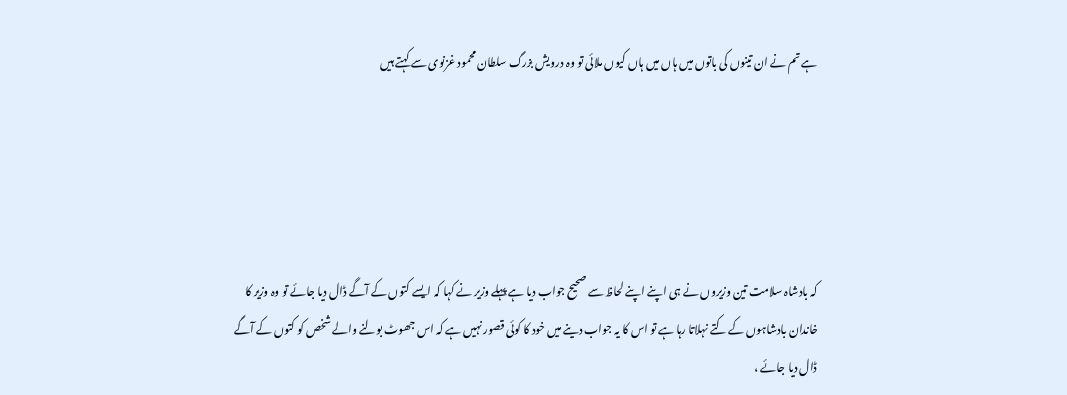ہے تم نے ان تینوں کی باتوں میں ہاں میں ہاں کیوں ملائی تو وہ درویش بزرگ سلطان محمود غزنوی سے کہتے ہیں





کہ بادشاہ سلامت تین وزیروں نے ہی اپنے اپنے لحاظ سے صحیح جواب دیا ہے پہلے وزیر نے کہا کہ ایسے کتوں کے آگے ڈال دیا جائے تو وہ وزیر کا خاندان بادشاہوں کے کتے نہلاتا رہا ہے تو اس کا یہ جواب دینے میں خود کا کوئی قصور نہیں ہے کہ اس جھوٹ بولنے والے شخص کو کتوں کے آگے ڈال دیا جائے ،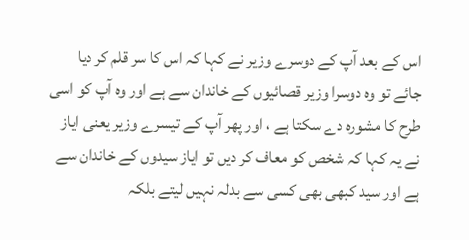اس کے بعد آپ کے دوسرے وزیر نے کہا کہ اس کا سر قلم کر دیا جائے تو وہ دوسرا وزیر قصائیوں کے خاندان سے ہے اور وہ آپ کو اسی طرح کا مشورہ دے سکتا ہے ، اور پھر آپ کے تیسرے وزیر یعنی ایاز نے یہ کہا کہ شخص کو معاف کر دیں تو ایاز سیدوں کے خاندان سے ہے اور سید کبھی بھی کسی سے بدلہ نہیں لیتے بلکہ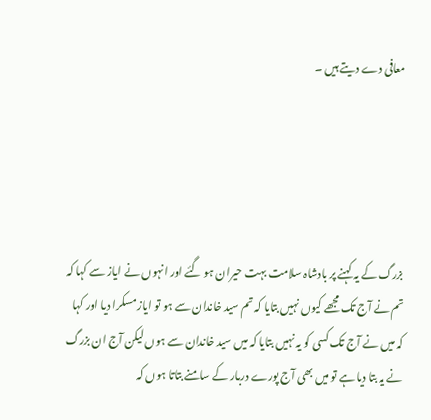معافی دے دیتے ہیں ۔





بزرگ کے یہ کہنے پر بادشاہ سلامت بہت حیران ہو گئے اور انہوں نے ایاز سے کہا کہ تم نے آج تک مجھے کیوں نہیں بتایا کہ تم سید خاندان سے ہو تو ایاز مسکرا دیا اور کہا کہ میں نے آج تک کسی کو یہ نہیں بتایا کہ میں سید خاندان سے ہوں لیکن آج ان بزرگ نے یہ بتا دیا ہے تو میں بھی آج پورے دربار کے سامنے بتاتا ہوں کہ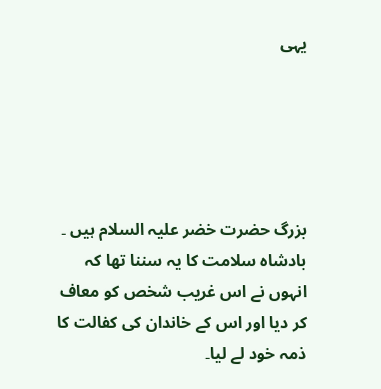یہی





بزرگ حضرت خضر علیہ السلام ہیں ۔ بادشاہ سلامت کا یہ سننا تھا کہ انہوں نے اس غریب شخص کو معاف کر دیا اور اس کے خاندان کی کفالت کا ذمہ خود لے لیا۔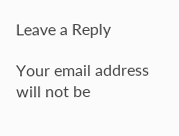Leave a Reply

Your email address will not be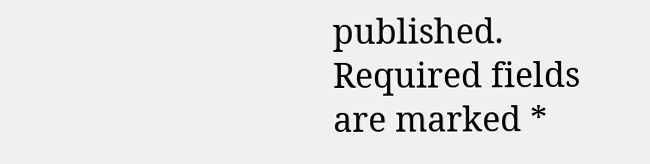published. Required fields are marked *